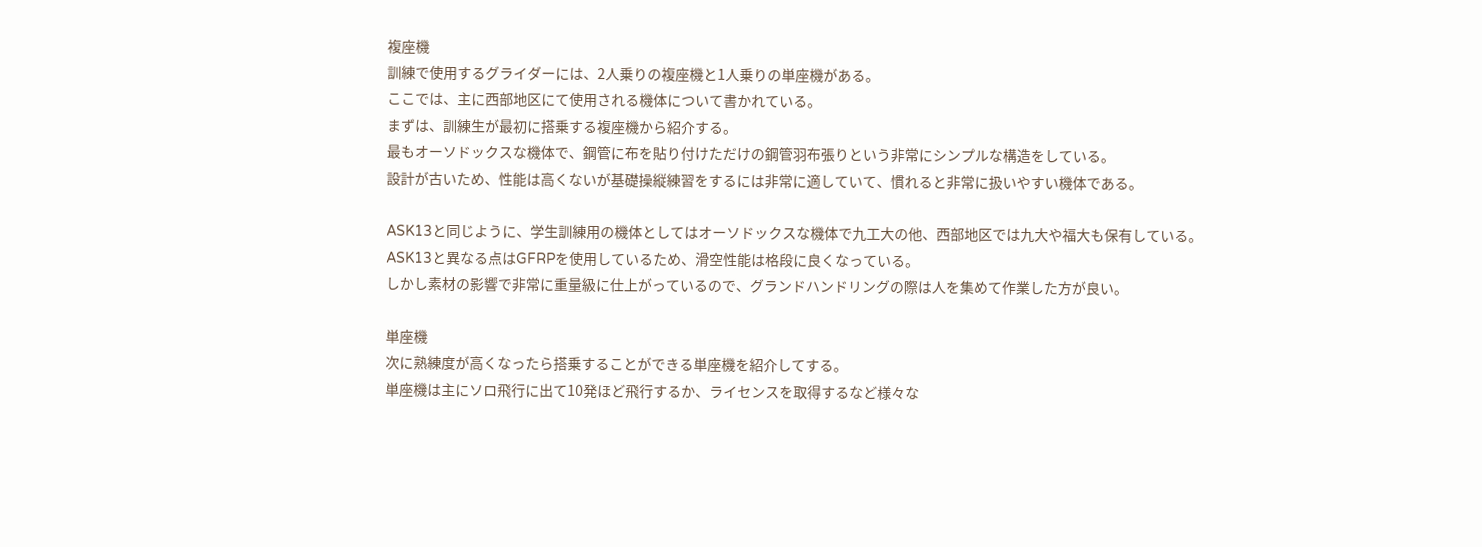複座機
訓練で使用するグライダーには、2人乗りの複座機と1人乗りの単座機がある。
ここでは、主に西部地区にて使用される機体について書かれている。
まずは、訓練生が最初に搭乗する複座機から紹介する。
最もオーソドックスな機体で、鋼管に布を貼り付けただけの鋼管羽布張りという非常にシンプルな構造をしている。
設計が古いため、性能は高くないが基礎操縦練習をするには非常に適していて、慣れると非常に扱いやすい機体である。

ASK13と同じように、学生訓練用の機体としてはオーソドックスな機体で九工大の他、西部地区では九大や福大も保有している。
ASK13と異なる点はGFRPを使用しているため、滑空性能は格段に良くなっている。
しかし素材の影響で非常に重量級に仕上がっているので、グランドハンドリングの際は人を集めて作業した方が良い。

単座機
次に熟練度が高くなったら搭乗することができる単座機を紹介してする。
単座機は主にソロ飛行に出て10発ほど飛行するか、ライセンスを取得するなど様々な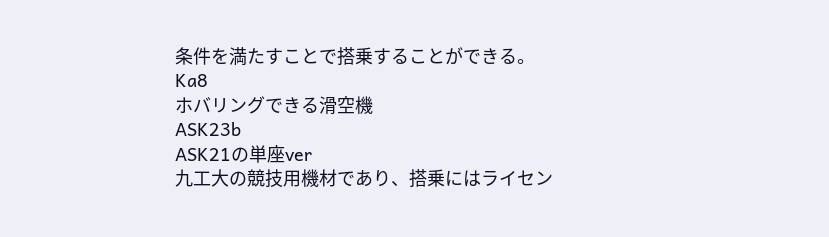条件を満たすことで搭乗することができる。
Ka8
ホバリングできる滑空機
ASK23b
ASK21の単座ver
九工大の競技用機材であり、搭乗にはライセン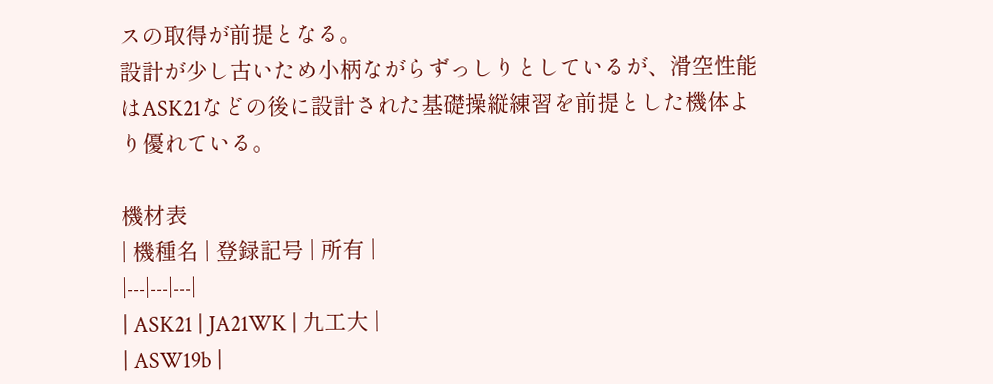スの取得が前提となる。
設計が少し古いため小柄ながらずっしりとしているが、滑空性能はASK21などの後に設計された基礎操縦練習を前提とした機体より優れている。

機材表
| 機種名 | 登録記号 | 所有 |
|---|---|---|
| ASK21 | JA21WK | 九工大 |
| ASW19b |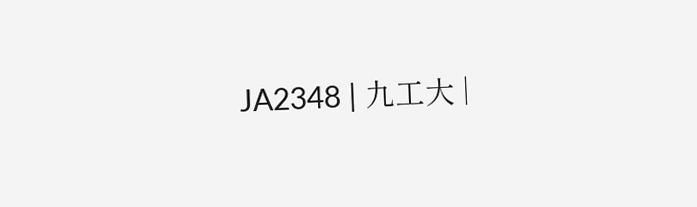JA2348 | 九工大 |